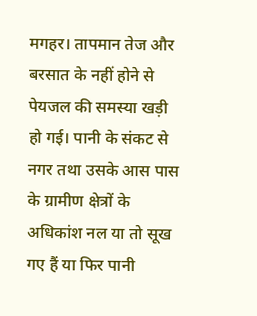मगहर। तापमान तेज और बरसात के नहीं होने से पेयजल की समस्या खड़ी हो गई। पानी के संकट से नगर तथा उसके आस पास के ग्रामीण क्षेत्रों के अधिकांश नल या तो सूख गए हैं या फिर पानी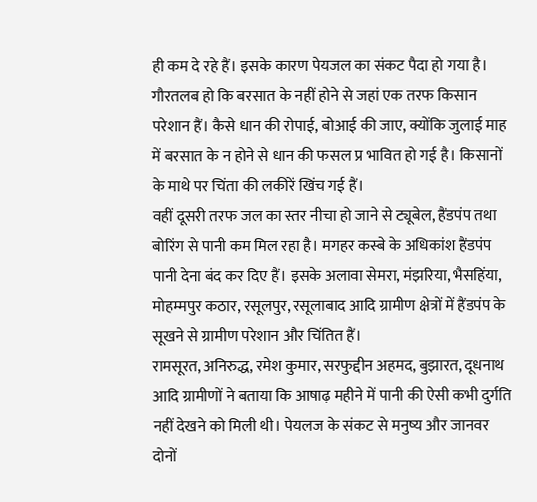ही कम दे रहे हैं। इसके कारण पेयजल का संकट पैदा हो गया है।
गौरतलब हो कि बरसात के नहीं होने से जहां एक तरफ किसान परेशान हैं। कैसे धान की रोपाई, बोआई की जाए, क्योंकि जुलाई माह में बरसात के न होने से धान की फसल प्र भावित हो गई है। किसानों के माथे पर चिंता की लकीरें खिंच गई हैं।
वहीं दूसरी तरफ जल का स्तर नीचा हो जाने से ट्यूबेल, हैंडपंप तथा बोरिंग से पानी कम मिल रहा है। मगहर कस्बे के अधिकांश हैंडपंप पानी देना बंद कर दिए हैं। इसके अलावा सेमरा, मंझरिया, भैसहिंया, मोहम्मपुर कठार, रसूलपुर, रसूलाबाद आदि ग्रामीण क्षेत्रों में हैंडपंप के सूखने से ग्रामीण परेशान और चिंतित हैं।
रामसूरत, अनिरुद्ध, रमेश कुमार, सरफुद्दीन अहमद, बुझारत, दूधनाथ आदि ग्रामीणों ने बताया कि आषाढ़ महीने में पानी की ऐसी कभी दुर्गति नहीं देखने को मिली थी। पेयलज के संकट से मनुष्य और जानवर दोनों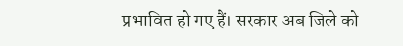प्रभावित हो गए हैं। सरकार अब जिले को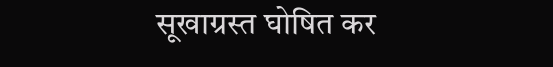सूखाग्रस्त घोषित कर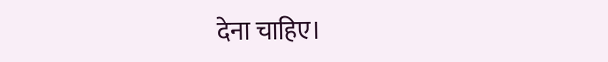देना चाहिए।